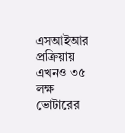এসআইআর প্রক্রিয়ায় এখনও ৩৫ লক্ষ ভোটারের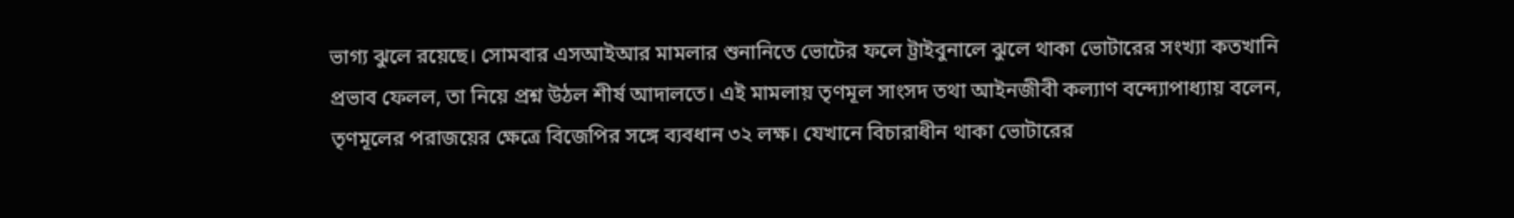ভাগ্য ঝুলে রয়েছে। সোমবার এসআইআর মামলার শুনানিতে ভোটের ফলে ট্রাইবুনালে ঝুলে থাকা ভোটারের সংখ্যা কতখানি প্রভাব ফেলল, তা নিয়ে প্রশ্ন উঠল শীর্ষ আদালতে। এই মামলায় তৃণমূল সাংসদ তথা আইনজীবী কল্যাণ বন্দ্যোপাধ্যায় বলেন, তৃণমূলের পরাজয়ের ক্ষেত্রে বিজেপির সঙ্গে ব্যবধান ৩২ লক্ষ। যেখানে বিচারাধীন থাকা ভোটারের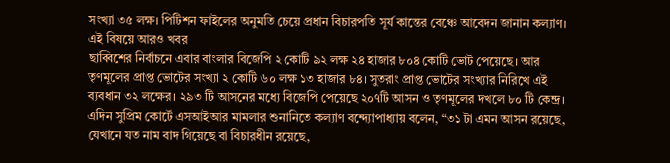সংখ্যা ৩৫ লক্ষ। পিটিশন ফাইলের অনুমতি চেয়ে প্রধান বিচারপতি সূর্য কান্তের বেঞ্চে আবেদন জানান কল্যাণ।
এই বিষয়ে আরও খবর
ছাব্বিশের নির্বাচনে এবার বাংলার বিজেপি ২ কোটি ৯২ লক্ষ ২৪ হাজার ৮০৪ কোটি ভোট পেয়েছে। আর তৃণমূলের প্রাপ্ত ভোটের সংখ্যা ২ কোটি ৬০ লক্ষ ১৩ হাজার ৮৪। সুতরাং প্রাপ্ত ভোটের সংখ্যার নিরিখে এই ব্যবধান ৩২ লক্ষের। ২৯৩ টি আসনের মধ্যে বিজেপি পেয়েছে ২০৭টি আসন ও তৃণমূলের দখলে ৮০ টি কেন্দ্র। এদিন সুপ্রিম কোর্টে এসআইআর মামলার শুনানিতে কল্যাণ বন্দ্যোপাধ্যায় বলেন, “৩১ টা এমন আসন রয়েছে, যেখানে যত নাম বাদ গিয়েছে বা বিচারধীন রয়েছে,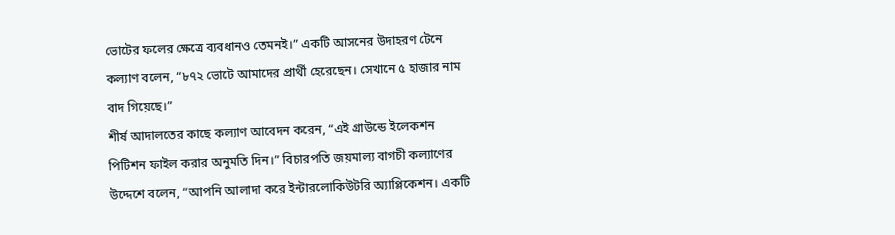ভোটের ফলের ক্ষেত্রে ব্যবধানও তেমনই।” একটি আসনের উদাহরণ টেনে কল্যাণ বলেন, “৮৭২ ভোটে আমাদের প্রার্থী হেরেছেন। সেখানে ৫ হাজার নাম বাদ গিয়েছে।”
শীর্ষ আদালতের কাছে কল্যাণ আবেদন করেন, “এই গ্রাউন্ডে ইলেকশন পিটিশন ফাইল করার অনুমতি দিন।” বিচারপতি জয়মাল্য বাগচী কল্যাণের উদ্দেশে বলেন, “আপনি আলাদা করে ইন্টারলোকিউটরি অ্যাপ্লিকেশন। একটি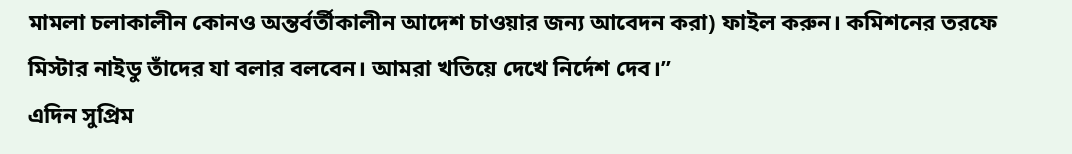মামলা চলাকালীন কোনও অন্তর্বর্তীকালীন আদেশ চাওয়ার জন্য আবেদন করা) ফাইল করুন। কমিশনের তরফে মিস্টার নাইডু তাঁদের যা বলার বলবেন। আমরা খতিয়ে দেখে নির্দেশ দেব।”
এদিন সুপ্রিম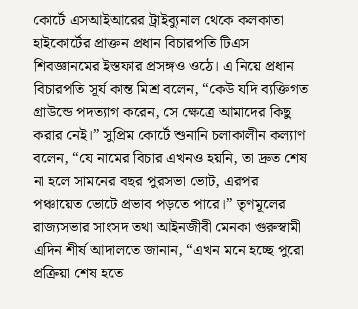কোর্টে এসআইআরের ট্রাইব্যুনাল থেকে কলকাতা হাইকোর্টের প্রাক্তন প্রধান বিচারপতি টিএস শিবজ্ঞানমের ইস্তফার প্রসঙ্গও ওঠে। এ নিয়ে প্রধান বিচারপতি সূর্য কান্ত মিশ্র বলেন, “কেউ যদি ব্যক্তিগত গ্রাউন্ডে পদত্যাগ করেন, সে ক্ষেত্রে আমাদের কিছু করার নেই।” সুপ্রিম কোর্টে শুনানি চলাকালীন কল্যাণ বলেন, “যে নামের বিচার এখনও হয়নি, তা দ্রুত শেষ না হলে সামনের বছর পুরসভা ভোট, এরপর পঞ্চায়েত ভোটে প্রভাব পড়তে পারে।” তৃণমূলের রাজ্যসভার সাংসদ তথা আইনজীবী মেনকা গুরুস্বামী এদিন শীর্ষ আদালতে জানান, “এখন মনে হচ্ছে পুরো প্রক্রিয়া শেষ হতে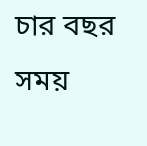চার বছর সময়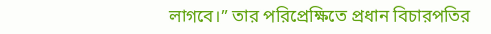লাগবে।” তার পরিপ্রেক্ষিতে প্রধান বিচারপতির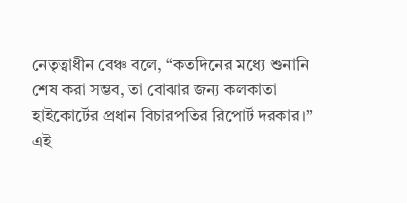নেতৃত্বাধীন বেঞ্চ বলে, “কতদিনের মধ্যে শুনানি শেষ করা সম্ভব, তা বোঝার জন্য কলকাতা হাইকোর্টের প্রধান বিচারপতির রিপোর্ট দরকার।”
এই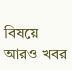বিষয়ে আরও খবর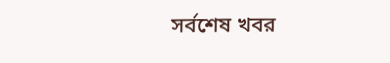সর্বশেষ খবর